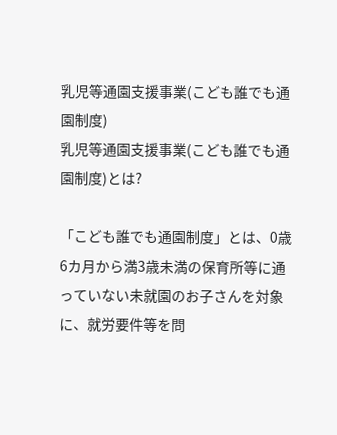乳児等通園支援事業(こども誰でも通園制度)
乳児等通園支援事業(こども誰でも通園制度)とは?

「こども誰でも通園制度」とは、0歳6カ月から満3歳未満の保育所等に通っていない未就園のお子さんを対象に、就労要件等を問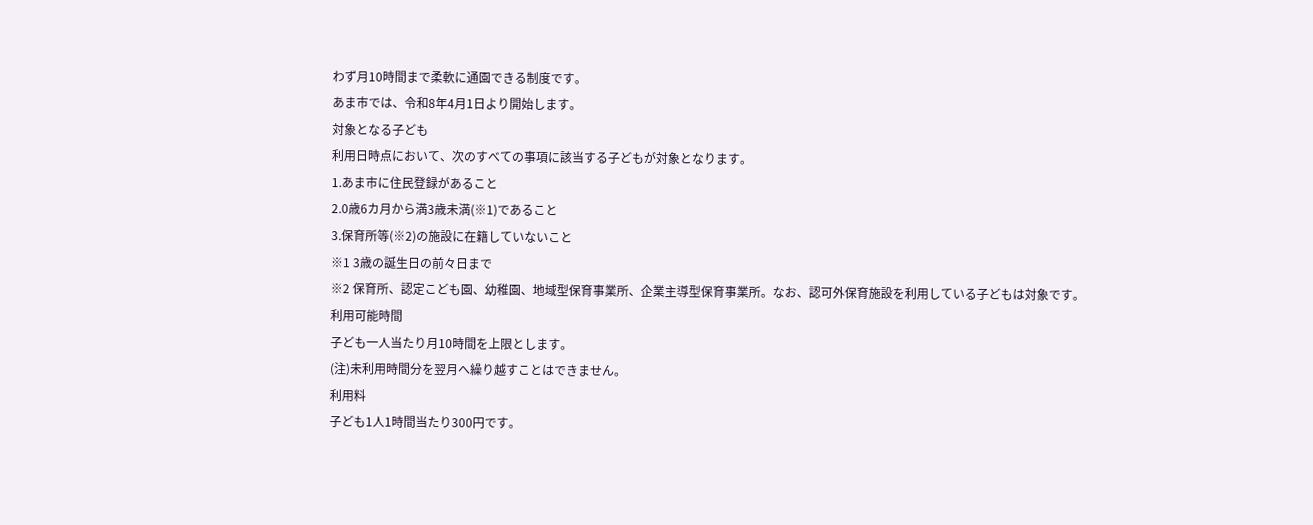わず月10時間まで柔軟に通園できる制度です。
あま市では、令和8年4月1日より開始します。
対象となる子ども
利用日時点において、次のすべての事項に該当する子どもが対象となります。
1.あま市に住民登録があること
2.0歳6カ月から満3歳未満(※1)であること
3.保育所等(※2)の施設に在籍していないこと
※1 3歳の誕生日の前々日まで
※2 保育所、認定こども園、幼稚園、地域型保育事業所、企業主導型保育事業所。なお、認可外保育施設を利用している子どもは対象です。
利用可能時間
子ども一人当たり月10時間を上限とします。
(注)未利用時間分を翌月へ繰り越すことはできません。
利用料
子ども1人1時間当たり300円です。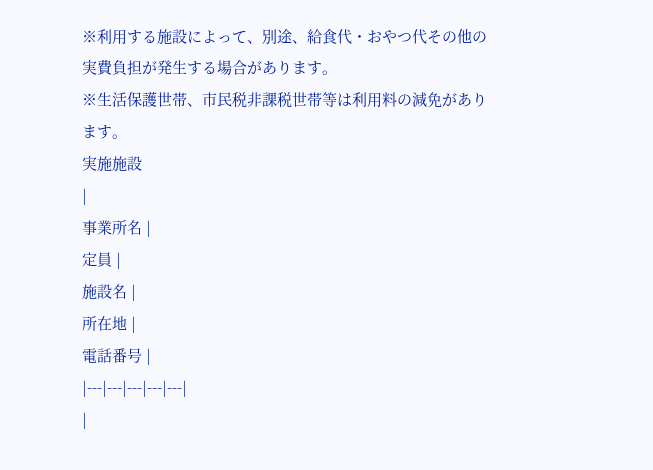※利用する施設によって、別途、給食代・おやつ代その他の実費負担が発生する場合があります。
※生活保護世帯、市民税非課税世帯等は利用料の減免があります。
実施施設
|
事業所名 |
定員 |
施設名 |
所在地 |
電話番号 |
|---|---|---|---|---|
|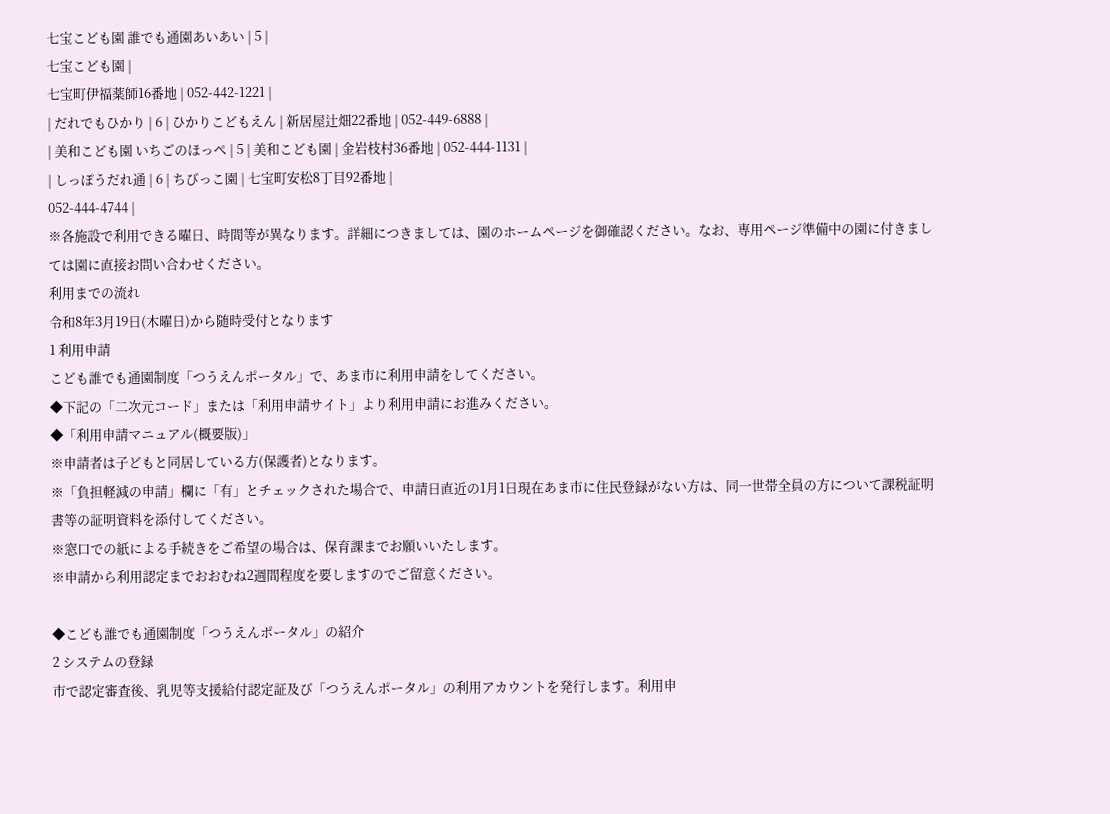七宝こども園 誰でも通園あいあい | 5 |
七宝こども園 |
七宝町伊福薬師16番地 | 052-442-1221 |
| だれでもひかり | 6 | ひかりこどもえん | 新居屋辻畑22番地 | 052-449-6888 |
| 美和こども園 いちごのほっぺ | 5 | 美和こども園 | 金岩枝村36番地 | 052-444-1131 |
| しっぽうだれ通 | 6 | ちびっこ園 | 七宝町安松8丁目92番地 |
052-444-4744 |
※各施設で利用できる曜日、時間等が異なります。詳細につきましては、園のホームページを御確認ください。なお、専用ページ準備中の園に付きましては園に直接お問い合わせください。
利用までの流れ
令和8年3月19日(木曜日)から随時受付となります
1 利用申請
こども誰でも通園制度「つうえんポータル」で、あま市に利用申請をしてください。
◆下記の「二次元コード」または「利用申請サイト」より利用申請にお進みください。
◆「利用申請マニュアル(概要版)」
※申請者は子どもと同居している方(保護者)となります。
※「負担軽減の申請」欄に「有」とチェックされた場合で、申請日直近の1月1日現在あま市に住民登録がない方は、同一世帯全員の方について課税証明書等の証明資料を添付してください。
※窓口での紙による手続きをご希望の場合は、保育課までお願いいたします。
※申請から利用認定までおおむね2週間程度を要しますのでご留意ください。

◆こども誰でも通園制度「つうえんポータル」の紹介
2 システムの登録
市で認定審査後、乳児等支援給付認定証及び「つうえんポータル」の利用アカウントを発行します。利用申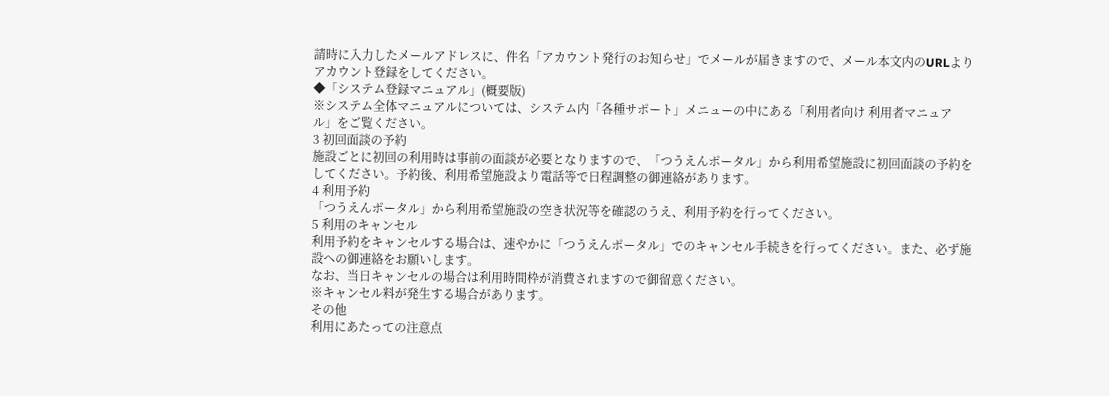請時に入力したメールアドレスに、件名「アカウント発行のお知らせ」でメールが届きますので、メール本文内のURLよりアカウント登録をしてください。
◆「システム登録マニュアル」(概要版)
※システム全体マニュアルについては、システム内「各種サポート」メニューの中にある「利用者向け 利用者マニュアル」をご覧ください。
3 初回面談の予約
施設ごとに初回の利用時は事前の面談が必要となりますので、「つうえんポータル」から利用希望施設に初回面談の予約をしてください。予約後、利用希望施設より電話等で日程調整の御連絡があります。
4 利用予約
「つうえんポータル」から利用希望施設の空き状況等を確認のうえ、利用予約を行ってください。
5 利用のキャンセル
利用予約をキャンセルする場合は、速やかに「つうえんポータル」でのキャンセル手続きを行ってください。また、必ず施設への御連絡をお願いします。
なお、当日キャンセルの場合は利用時間枠が消費されますので御留意ください。
※キャンセル料が発生する場合があります。
その他
利用にあたっての注意点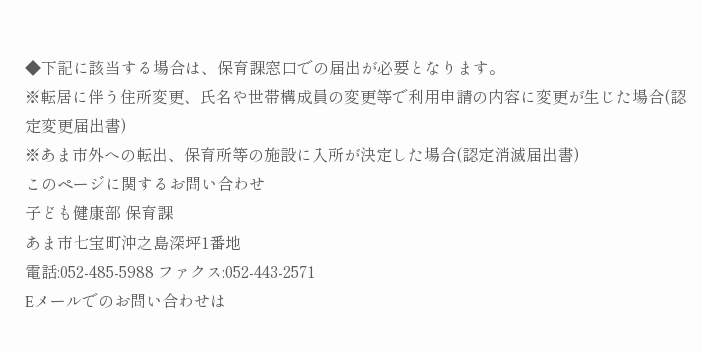◆下記に該当する場合は、保育課窓口での届出が必要となります。
※転居に伴う住所変更、氏名や世帯構成員の変更等で利用申請の内容に変更が生じた場合(認定変更届出書)
※あま市外への転出、保育所等の施設に入所が決定した場合(認定消滅届出書)
このページに関するお問い合わせ
子ども健康部 保育課
あま市七宝町沖之島深坪1番地
電話:052-485-5988 ファクス:052-443-2571
Eメールでのお問い合わせは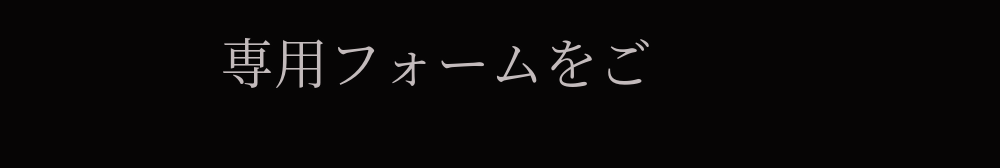専用フォームをご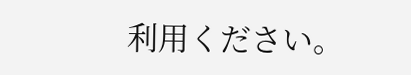利用ください。